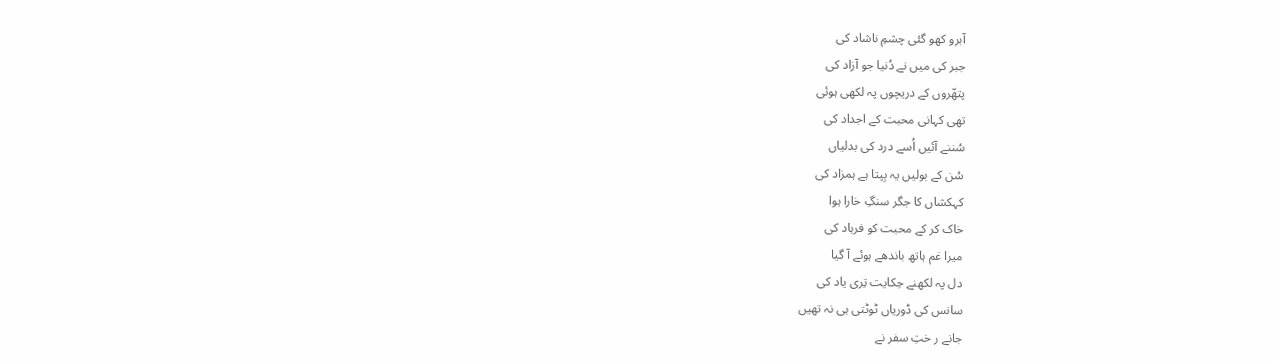آبرو کھو گئی چشمِ ناشاد کی
جبر کی میں نے دُنیا جو آزاد کی
پتھّروں کے دریچوں پہ لکھی ہوئی
تھی کہانی محبت کے اجداد کی
سُننے آئیں اُسے درد کی بدلیاں
سُن کے بولیں یہ بِپتا ہے ہمزاد کی
کہکشاں کا جگر سنگِ خارا ہوا
خاک کر کے محبت کو فرہاد کی
میرا غم ہاتھ باندھے ہوئے آ گیا
دل پہ لکھنے حِکایت تِری یاد کی
سانس کی ڈوریاں ٹوٹتی ہی نہ تھیں
جانے ر ختِ سفر نے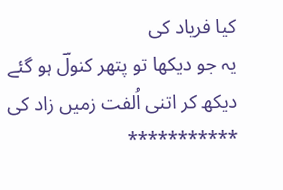کیا فریاد کی
یہ جو دیکھا تو پتھر کنولؔ ہو گئے
دیکھ کر اتنی اُلفت زمیں زاد کی
***********